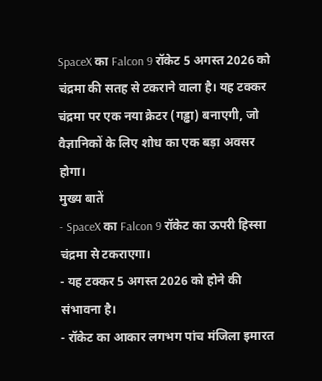SpaceX का Falcon 9 रॉकेट 5 अगस्त 2026 को चंद्रमा की सतह से टकराने वाला है। यह टक्कर चंद्रमा पर एक नया क्रेटर (गड्ढा) बनाएगी, जो वैज्ञानिकों के लिए शोध का एक बड़ा अवसर होगा।
मुख्य बातें
- SpaceX का Falcon 9 रॉकेट का ऊपरी हिस्सा चंद्रमा से टकराएगा।
- यह टक्कर 5 अगस्त 2026 को होने की संभावना है।
- रॉकेट का आकार लगभग पांच मंजिला इमारत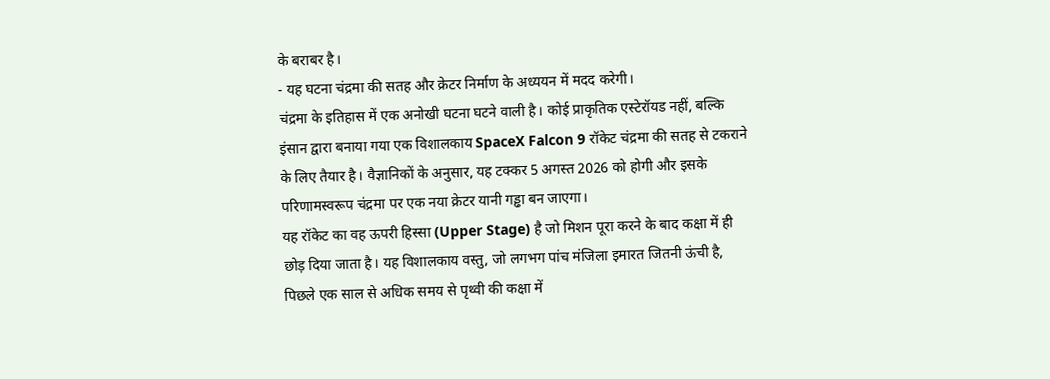के बराबर है।
- यह घटना चंद्रमा की सतह और क्रेटर निर्माण के अध्ययन में मदद करेगी।
चंद्रमा के इतिहास में एक अनोखी घटना घटने वाली है। कोई प्राकृतिक एस्टेरॉयड नहीं, बल्कि इंसान द्वारा बनाया गया एक विशालकाय SpaceX Falcon 9 रॉकेट चंद्रमा की सतह से टकराने के लिए तैयार है। वैज्ञानिकों के अनुसार, यह टक्कर 5 अगस्त 2026 को होगी और इसके परिणामस्वरूप चंद्रमा पर एक नया क्रेटर यानी गड्ढा बन जाएगा।
यह रॉकेट का वह ऊपरी हिस्सा (Upper Stage) है जो मिशन पूरा करने के बाद कक्षा में ही छोड़ दिया जाता है। यह विशालकाय वस्तु, जो लगभग पांच मंजिला इमारत जितनी ऊंची है, पिछले एक साल से अधिक समय से पृथ्वी की कक्षा में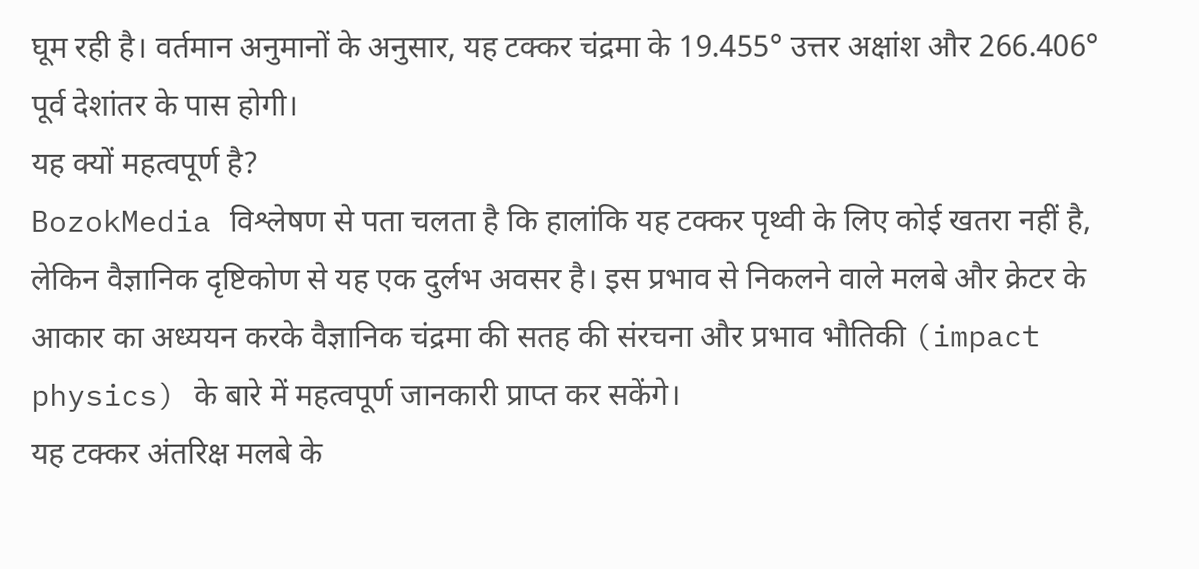घूम रही है। वर्तमान अनुमानों के अनुसार, यह टक्कर चंद्रमा के 19.455° उत्तर अक्षांश और 266.406° पूर्व देशांतर के पास होगी।
यह क्यों महत्वपूर्ण है?
BozokMedia विश्लेषण से पता चलता है कि हालांकि यह टक्कर पृथ्वी के लिए कोई खतरा नहीं है, लेकिन वैज्ञानिक दृष्टिकोण से यह एक दुर्लभ अवसर है। इस प्रभाव से निकलने वाले मलबे और क्रेटर के आकार का अध्ययन करके वैज्ञानिक चंद्रमा की सतह की संरचना और प्रभाव भौतिकी (impact physics) के बारे में महत्वपूर्ण जानकारी प्राप्त कर सकेंगे।
यह टक्कर अंतरिक्ष मलबे के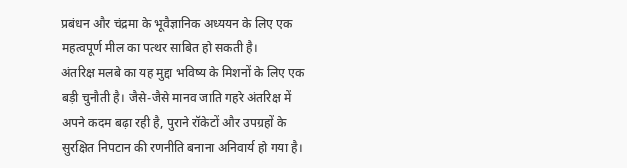प्रबंधन और चंद्रमा के भूवैज्ञानिक अध्ययन के लिए एक महत्वपूर्ण मील का पत्थर साबित हो सकती है।
अंतरिक्ष मलबे का यह मुद्दा भविष्य के मिशनों के लिए एक बड़ी चुनौती है। जैसे-जैसे मानव जाति गहरे अंतरिक्ष में अपने कदम बढ़ा रही है, पुराने रॉकेटों और उपग्रहों के सुरक्षित निपटान की रणनीति बनाना अनिवार्य हो गया है।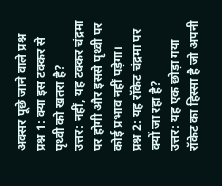अक्सर पूछे जाने वाले प्रश्न
प्रश्न 1: क्या इस टक्कर से पृथ्वी को खतरा है?
उत्तर: नहीं, यह टक्कर चंद्रमा पर होगी और इससे पृथ्वी पर कोई प्रभाव नहीं पड़ेगा।
प्रश्न 2: यह रॉकेट चंद्रमा पर क्यों जा रहा है?
उत्तर: यह एक छोड़ा गया रॉकेट का हिस्सा है जो अपनी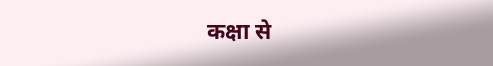कक्षा से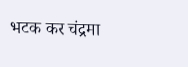भटक कर चंद्रमा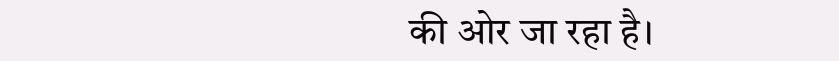की ओर जा रहा है।